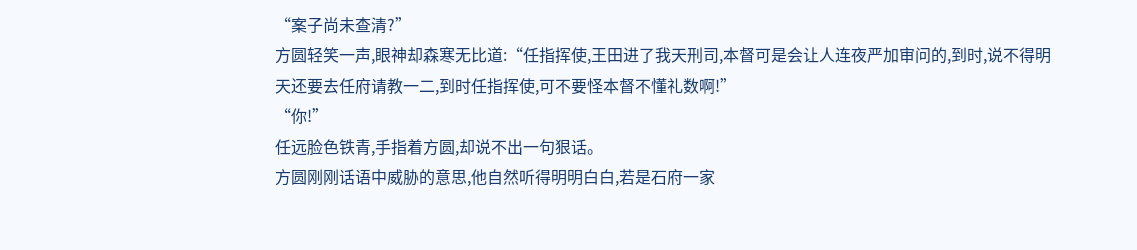“案子尚未查清?”
方圆轻笑一声,眼神却森寒无比道:“任指挥使,王田进了我天刑司,本督可是会让人连夜严加审问的,到时,说不得明天还要去任府请教一二,到时任指挥使,可不要怪本督不懂礼数啊!”
“你!”
任远脸色铁青,手指着方圆,却说不出一句狠话。
方圆刚刚话语中威胁的意思,他自然听得明明白白,若是石府一家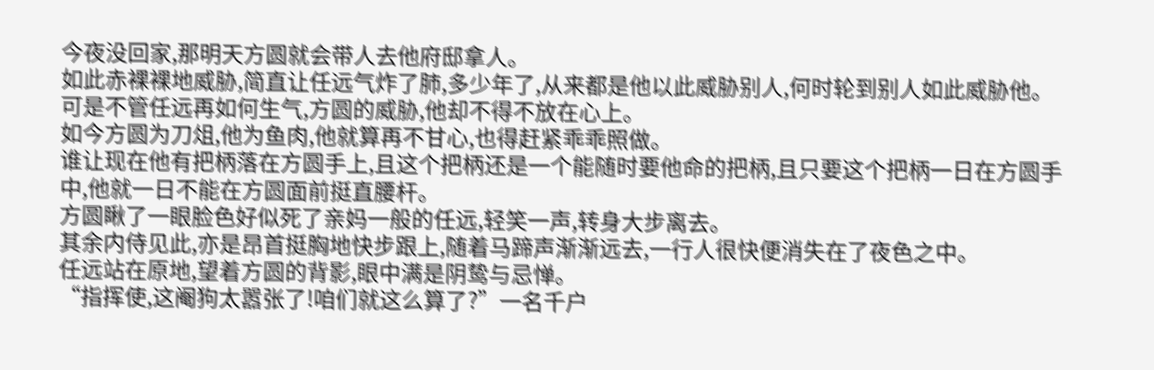今夜没回家,那明天方圆就会带人去他府邸拿人。
如此赤裸裸地威胁,简直让任远气炸了肺,多少年了,从来都是他以此威胁别人,何时轮到别人如此威胁他。
可是不管任远再如何生气,方圆的威胁,他却不得不放在心上。
如今方圆为刀俎,他为鱼肉,他就算再不甘心,也得赶紧乖乖照做。
谁让现在他有把柄落在方圆手上,且这个把柄还是一个能随时要他命的把柄,且只要这个把柄一日在方圆手中,他就一日不能在方圆面前挺直腰杆。
方圆瞅了一眼脸色好似死了亲妈一般的任远,轻笑一声,转身大步离去。
其余内侍见此,亦是昂首挺胸地快步跟上,随着马蹄声渐渐远去,一行人很快便消失在了夜色之中。
任远站在原地,望着方圆的背影,眼中满是阴鸷与忌惮。
“指挥使,这阉狗太嚣张了!咱们就这么算了?”一名千户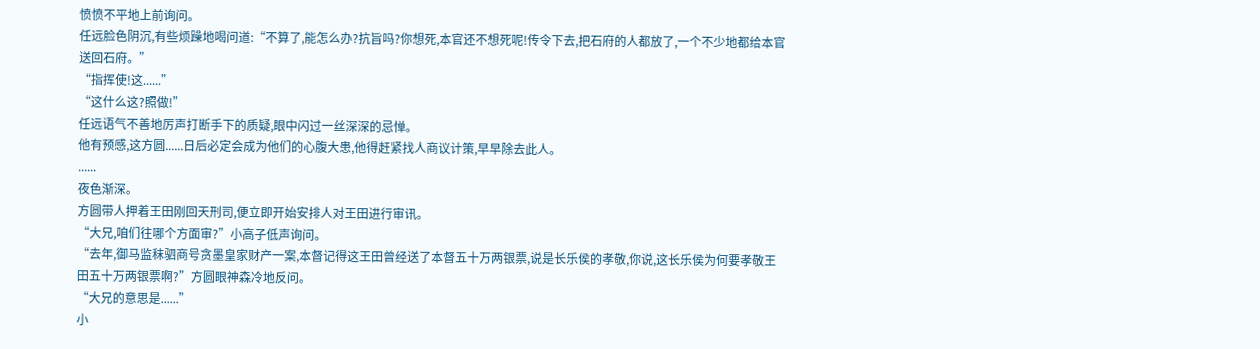愤愤不平地上前询问。
任远脸色阴沉,有些烦躁地喝问道:“不算了,能怎么办?抗旨吗?你想死,本官还不想死呢!传令下去,把石府的人都放了,一个不少地都给本官送回石府。”
“指挥使!这......”
“这什么这?照做!”
任远语气不善地厉声打断手下的质疑,眼中闪过一丝深深的忌惮。
他有预感,这方圆......日后必定会成为他们的心腹大患,他得赶紧找人商议计策,早早除去此人。
......
夜色渐深。
方圆带人押着王田刚回天刑司,便立即开始安排人对王田进行审讯。
“大兄,咱们往哪个方面审?”小高子低声询问。
“去年,御马监秣驷商号贪墨皇家财产一案,本督记得这王田曾经送了本督五十万两银票,说是长乐侯的孝敬,你说,这长乐侯为何要孝敬王田五十万两银票啊?”方圆眼神森冷地反问。
“大兄的意思是......”
小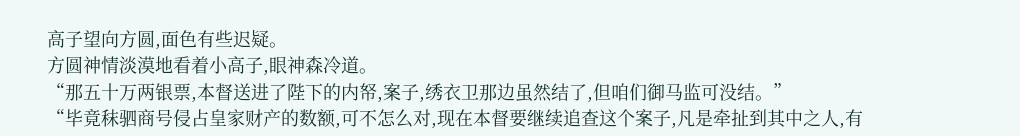高子望向方圆,面色有些迟疑。
方圆神情淡漠地看着小高子,眼神森冷道。
“那五十万两银票,本督送进了陛下的内帑,案子,绣衣卫那边虽然结了,但咱们御马监可没结。”
“毕竟秣驷商号侵占皇家财产的数额,可不怎么对,现在本督要继续追查这个案子,凡是牵扯到其中之人,有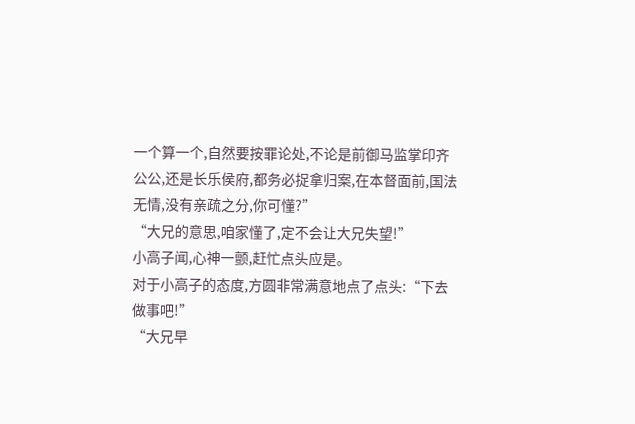一个算一个,自然要按罪论处,不论是前御马监掌印齐公公,还是长乐侯府,都务必捉拿归案,在本督面前,国法无情,没有亲疏之分,你可懂?”
“大兄的意思,咱家懂了,定不会让大兄失望!”
小高子闻,心神一颤,赶忙点头应是。
对于小高子的态度,方圆非常满意地点了点头:“下去做事吧!”
“大兄早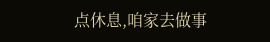点休息,咱家去做事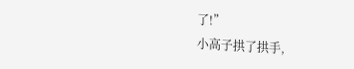了!”
小高子拱了拱手,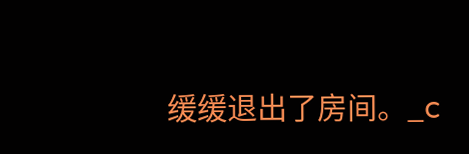缓缓退出了房间。_c